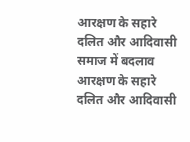आरक्षण के सहारे दलित और आदिवासी समाज में बदलाव
आरक्षण के सहारे दलित और आदिवासी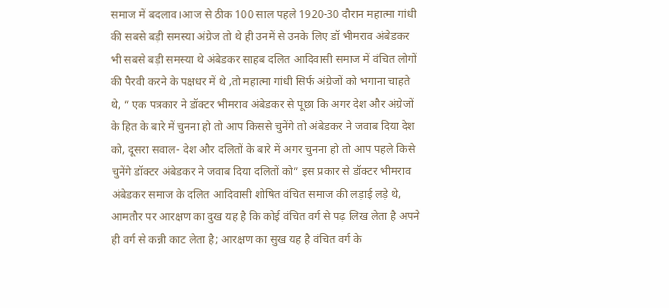समाज में बदलाव।आज से ठीक 100 साल पहले 1920-30 दौरान महात्मा गांधी की सबसे बड़ी समस्या अंग्रेज तो थे ही उनमें से उनके लिए डॉ भीमराव अंबेडकर भी सबसे बड़ी समस्या थे अंबेडकर साहब दलित आदिवासी समाज में वंचित लोगों की पैरवी करने के पक्षधर में थे ,तो महात्मा गांधी सिर्फ अंग्रेजों को भगाना चाहते थे, ” एक पत्रकार ने डॉक्टर भीमराव अंबेडकर से पूछा कि अगर देश और अंग्रेजों के हित के बारे में चुनना हो तो आप किससे चुनेंगे तो अंबेडकर ने जवाब दिया देश को, दूसरा सवाल- देश और दलितों के बारे में अगर चुनना हो तो आप पहले किसे चुनेंगे डॉक्टर अंबेडकर ने जवाब दिया दलितों को” इस प्रकार से डॉक्टर भीमराव अंबेडकर समाज के दलित आदिवासी शोषित वंचित समाज की लड़ाई लड़े थे, आमतौर पर आरक्षण का दुख यह है कि कोई वंचित वर्ग से पढ़ लिख लेता है अपने ही वर्ग से कन्नी काट लेता है; आरक्षण का सुख यह है वंचित वर्ग के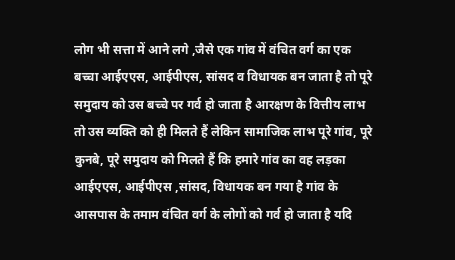लोग भी सत्ता में आने लगे ,जैसे एक गांव में वंचित वर्ग का एक बच्चा आईएएस, आईपीएस, सांसद व विधायक बन जाता है तो पूरे समुदाय को उस बच्चे पर गर्व हो जाता है आरक्षण के वित्तीय लाभ तो उस व्यक्ति को ही मिलते हैं लेकिन सामाजिक लाभ पूरे गांव, पूरे कुनबे, पूरे समुदाय को मिलते हैं कि हमारे गांव का वह लड़का आईएएस, आईपीएस ,सांसद, विधायक बन गया है गांव के आसपास के तमाम वंचित वर्ग के लोगों को गर्व हो जाता है यदि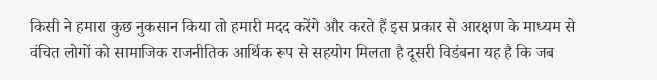किसी ने हमारा कुछ नुकसान किया तो हमारी मदद करेंगे और करते हैं इस प्रकार से आरक्षण के माध्यम से वंचित लोगों को सामाजिक राजनीतिक आर्थिक रूप से सहयोग मिलता है दूसरी विडंबना यह है कि जब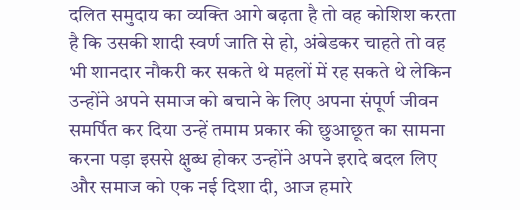दलित समुदाय का व्यक्ति आगे बढ़ता है तो वह कोशिश करता है कि उसकी शादी स्वर्ण जाति से हो, अंबेडकर चाहते तो वह भी शानदार नौकरी कर सकते थे महलों में रह सकते थे लेकिन उन्होंने अपने समाज को बचाने के लिए अपना संपूर्ण जीवन समर्पित कर दिया उन्हें तमाम प्रकार की छुआछूत का सामना करना पड़ा इससे क्षुब्ध होकर उन्होंने अपने इरादे बदल लिए और समाज को एक नई दिशा दी, आज हमारे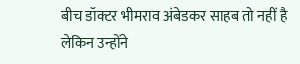बीच डॉक्टर भीमराव अंबेडकर साहब तो नहीं है लेकिन उन्होंने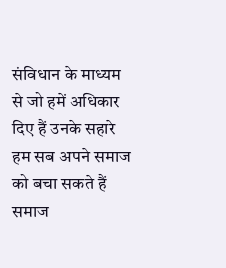संविधान के माध्यम से जो हमें अधिकार दिए हैं उनके सहारे हम सब अपने समाज को बचा सकते हैं समाज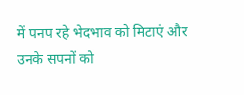में पनप रहे भेदभाव को मिटाएं और उनके सपनों को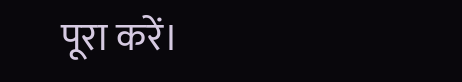पूरा करें।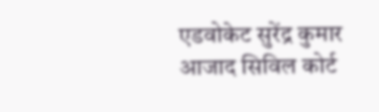एडवोकेट सुरेंद्र कुमार आजाद सिविल कोर्ट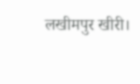लखीमपुर खीरी।